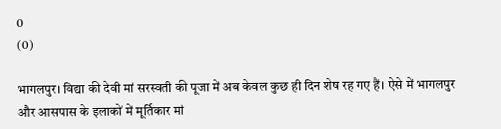0
(0)

भागलपुर। विद्या की देवी मां सरस्वती की पूजा में अब केवल कुछ ही दिन शेष रह गए हैं। ऐसे में भागलपुर और आसपास के इलाकों में मूर्तिकार मां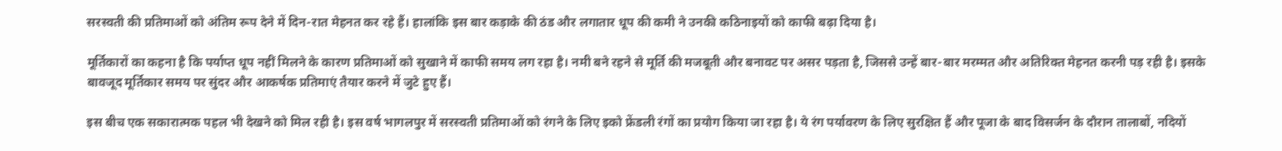सरस्वती की प्रतिमाओं को अंतिम रूप देने में दिन-रात मेहनत कर रहे हैं। हालांकि इस बार कड़ाके की ठंड और लगातार धूप की कमी ने उनकी कठिनाइयों को काफी बढ़ा दिया है।

मूर्तिकारों का कहना है कि पर्याप्त धूप नहीं मिलने के कारण प्रतिमाओं को सुखाने में काफी समय लग रहा है। नमी बने रहने से मूर्ति की मजबूती और बनावट पर असर पड़ता है, जिससे उन्हें बार-बार मरम्मत और अतिरिक्त मेहनत करनी पड़ रही है। इसके बावजूद मूर्तिकार समय पर सुंदर और आकर्षक प्रतिमाएं तैयार करने में जुटे हुए हैं।

इस बीच एक सकारात्मक पहल भी देखने को मिल रही है। इस वर्ष भागलपुर में सरस्वती प्रतिमाओं को रंगने के लिए इको फ्रेंडली रंगों का प्रयोग किया जा रहा है। ये रंग पर्यावरण के लिए सुरक्षित हैं और पूजा के बाद विसर्जन के दौरान तालाबों, नदियों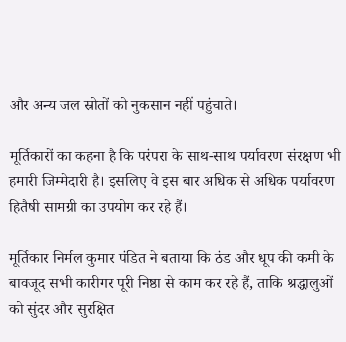और अन्य जल स्रोतों को नुकसान नहीं पहुंचाते।

मूर्तिकारों का कहना है कि परंपरा के साथ-साथ पर्यावरण संरक्षण भी हमारी जिम्मेदारी है। इसलिए वे इस बार अधिक से अधिक पर्यावरण हितैषी सामग्री का उपयोग कर रहे हैं।

मूर्तिकार निर्मल कुमार पंडित ने बताया कि ठंड और धूप की कमी के बावजूद सभी कारीगर पूरी निष्ठा से काम कर रहे हैं, ताकि श्रद्धालुओं को सुंदर और सुरक्षित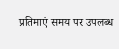प्रतिमाएं समय पर उपलब्ध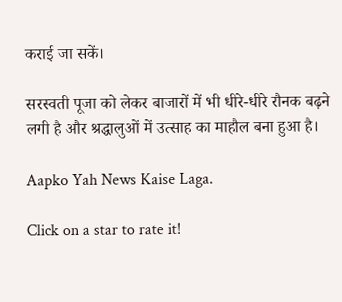कराई जा सकें।

सरस्वती पूजा को लेकर बाजारों में भी धीरे-धीरे रौनक बढ़ने लगी है और श्रद्धालुओं में उत्साह का माहौल बना हुआ है।

Aapko Yah News Kaise Laga.

Click on a star to rate it!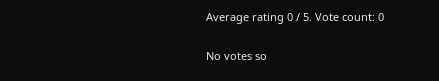Average rating 0 / 5. Vote count: 0

No votes so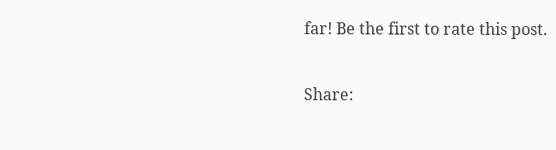far! Be the first to rate this post.

Share: